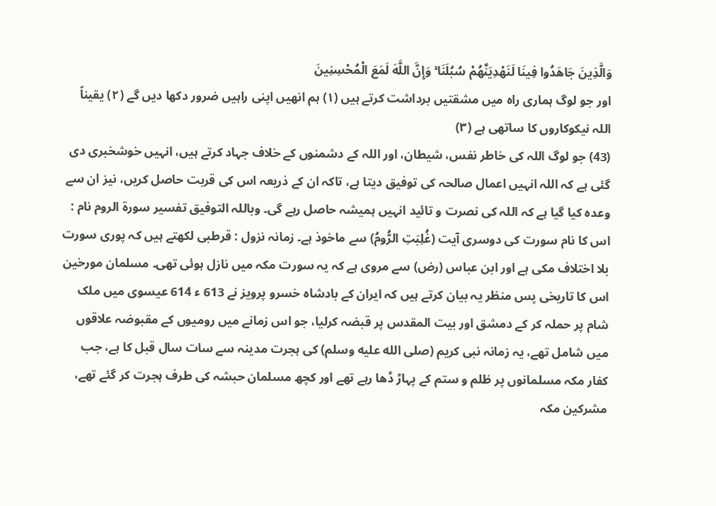وَالَّذِينَ جَاهَدُوا فِينَا لَنَهْدِيَنَّهُمْ سُبُلَنَا ۚ وَإِنَّ اللَّهَ لَمَعَ الْمُحْسِنِينَ
اور جو لوگ ہماری راہ میں مشقتیں برداشت کرتے ہیں (١) ہم انھیں اپنی راہیں ضرور دکھا دیں گے (٢) یقیناً اللہ نیکوکاروں کا ساتھی ہے (٣)
(43) جو لوگ اللہ کی خاطر نفس، شیطان، اور اللہ کے دشمنوں کے خلاف جہاد کرتے ہیں، انہیں خوشخبری دی گئی ہے کہ اللہ انہیں اعمال صالحہ کی توفیق دیتا ہے، تاکہ ان کے ذریعہ اس کی قربت حاصل کریں، نیز ان سے وعدہ کیا گیا ہے کہ اللہ کی نصرت و تائید انہیں ہمیشہ حاصل رہے گی۔ وباللہ التوفیق تفسیر سورۃ الروم نام : اس کا نام سورت کی دوسری آیت (غُلِبَتِ الرُّومُ) سے ماخوذ ہے۔ زمانہ نزول : قرطبی لکھتے ہیں کہ پوری سورت بلا اختلاف مکی ہے اور ابن عباس (رض) سے مروی ہے کہ یہ سورت مکہ میں نازل ہوئی تھی۔ مسلمان مورخین اس کا تاریخی پس منظر یہ بیان کرتے ہیں کہ ایران کے بادشاہ خسرو پرویز نے 613 ء 614 عیسوی میں ملک شام پر حملہ کر کے دمشق اور بیت المقدس پر قبضہ کرلیا، جو اس زمانے میں رومیوں کے مقبوضہ علاقوں میں شامل تھے، یہ زمانہ نبی کریم (صلى الله عليه وسلم) کی ہجرت مدینہ سے سات سال قبل کا ہے، جب کفار مکہ مسلمانوں پر ظلم و ستم کے پہاڑ ڈھا رہے تھے اور کچھ مسلمان حبشہ کی طرف ہجرت کر گئے تھے، مشرکین مکہ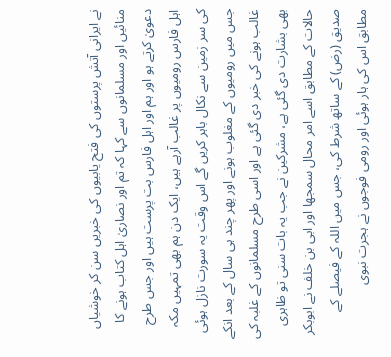نے ایرانی آتش پرستوں کی فتح یابیوں کی خبریں سن کر خوشیاں منائیں اور مسلمانوں سے کہا کہ تم اور نصاریٰ اہل کتاب ہونے کا دعویٰ کرتے ہو اور ہم اور اہل فارس بت پرست ہیں اور جس طرح اہل فارس رومیوں پر غالب آرہے ہیں، ایک دن ہم بھی تمہیں مکہ کی سر زمین سے نکال باہر کریں گے اس وقت یہ سورت نازل ہوئی جس میں رومیوں کے مغلوب ہونے اور پھر چند ہی سال کے بعد انکے غالب ہونے کی خبر دی گئی ہے اور اسی طرح مسلمانوں کے غلبہ کی بھی بشارت دی گئی ہے، مشرکین نے جب یہ بات سنی تو ظاہری حالات کے مطابق اسے امر محال سمجھا اور ابی بن خلف نے ابوبکر صدیق (رض) کے ساتھ شرط کی، جس میں اللہ کے فیصلے کے مطابق اس کی ہار ہوئی اور رومی فوجوں نے ہجرت نبوی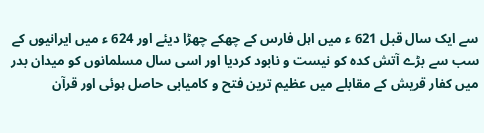سے ایک سال قبل 621 ء میں اہل فارس کے چھکے چھڑا دیئے اور 624 ء میں ایرانیوں کے سب سے بڑے آتش کدہ کو نیست و نابود کردیا اور اسی سال مسلمانوں کو میدان بدر میں کفار قریش کے مقابلے میں عظیم ترین فتح و کامیابی حاصل ہوئی اور قرآن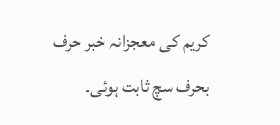کریم کی معجزانہ خبر حرف بحرف سچ ثابت ہوئی۔